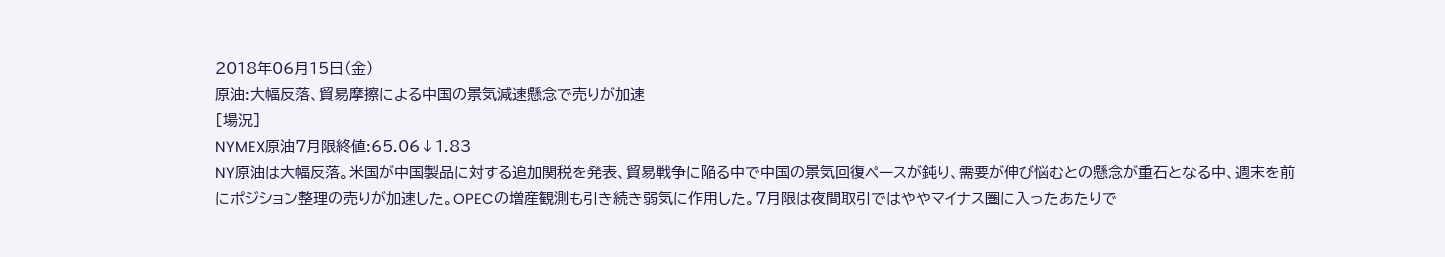2018年06月15日(金)
原油:大幅反落、貿易摩擦による中国の景気減速懸念で売りが加速
[場況]
NYMEX原油7月限終値:65.06↓1.83
NY原油は大幅反落。米国が中国製品に対する追加関税を発表、貿易戦争に陥る中で中国の景気回復ペースが鈍り、需要が伸び悩むとの懸念が重石となる中、週末を前にポジション整理の売りが加速した。OPECの増産観測も引き続き弱気に作用した。7月限は夜間取引ではややマイナス圏に入ったあたりで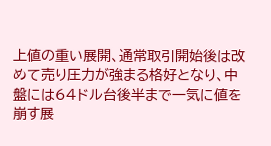上値の重い展開、通常取引開始後は改めて売り圧力が強まる格好となり、中盤には64ドル台後半まで一気に値を崩す展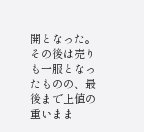開となった。その後は売りも一服となったものの、最後まで上値の重いまま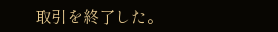取引を終了した。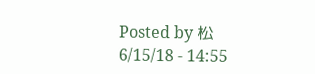Posted by 松 6/15/18 - 14:55